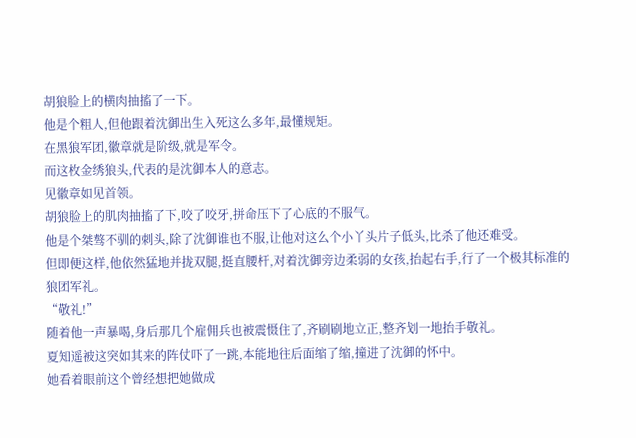胡狼脸上的横肉抽搐了一下。
他是个粗人,但他跟着沈御出生入死这么多年,最懂规矩。
在黑狼军团,徽章就是阶级,就是军令。
而这枚金绣狼头,代表的是沈御本人的意志。
见徽章如见首领。
胡狼脸上的肌肉抽搐了下,咬了咬牙,拼命压下了心底的不服气。
他是个桀骜不驯的刺头,除了沈御谁也不服,让他对这么个小丫头片子低头,比杀了他还难受。
但即便这样,他依然猛地并拢双腿,挺直腰杆,对着沈御旁边柔弱的女孩,抬起右手,行了一个极其标准的狼团军礼。
“敬礼!”
随着他一声暴喝,身后那几个雇佣兵也被震慑住了,齐刷刷地立正,整齐划一地抬手敬礼。
夏知遥被这突如其来的阵仗吓了一跳,本能地往后面缩了缩,撞进了沈御的怀中。
她看着眼前这个曾经想把她做成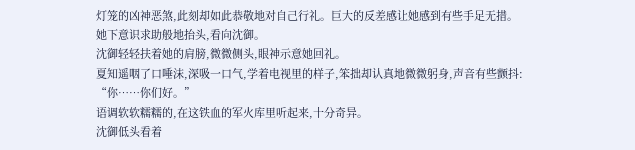灯笼的凶神恶煞,此刻却如此恭敬地对自己行礼。巨大的反差感让她感到有些手足无措。
她下意识求助般地抬头,看向沈御。
沈御轻轻扶着她的肩膀,微微侧头,眼神示意她回礼。
夏知遥咽了口唾沫,深吸一口气,学着电视里的样子,笨拙却认真地微微躬身,声音有些颤抖:
“你……你们好。”
语调软软糯糯的,在这铁血的军火库里听起来,十分奇异。
沈御低头看着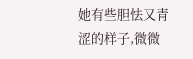她有些胆怯又青涩的样子,微微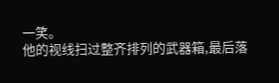一笑。
他的视线扫过整齐排列的武器箱,最后落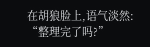在胡狼脸上,语气淡然:
“整理完了吗?”